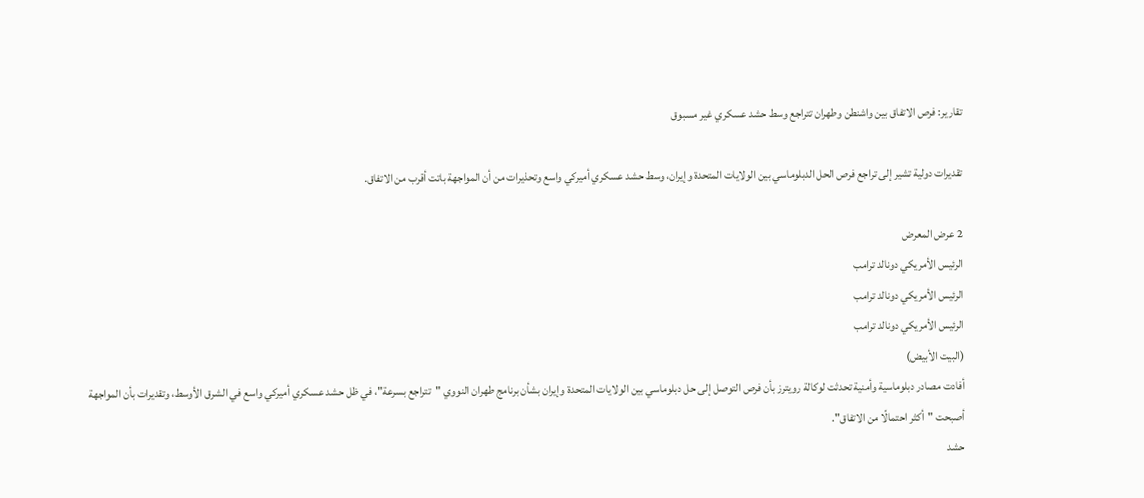تقارير: فرص الاتفاق بين واشنطن وطهران تتراجع وسط حشد عسكري غير مسبوق

تقديرات دولية تشير إلى تراجع فرص الحل الدبلوماسي بين الولايات المتحدة وإيران، وسط حشد عسكري أميركي واسع وتحذيرات من أن المواجهة باتت أقرب من الاتفاق.

2 عرض المعرض
الرئيس الأمريكي دونالد ترامب
الرئيس الأمريكي دونالد ترامب
الرئيس الأمريكي دونالد ترامب
(البيت الأبيض)
أفادت مصادر دبلوماسية وأمنية تحدثت لوكالة رويترز بأن فرص التوصل إلى حل دبلوماسي بين الولايات المتحدة وإيران بشأن برنامج طهران النووي "تتراجع بسرعة"، في ظل حشد عسكري أميركي واسع في الشرق الأوسط، وتقديرات بأن المواجهة أصبحت "أكثر احتمالًا من الاتفاق".
حشد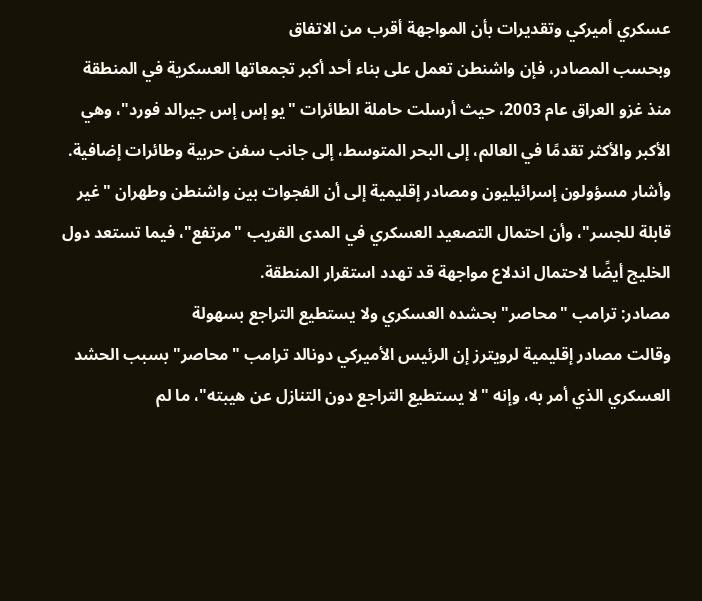عسكري أميركي وتقديرات بأن المواجهة أقرب من الاتفاق
وبحسب المصادر، فإن واشنطن تعمل على بناء أحد أكبر تجمعاتها العسكرية في المنطقة منذ غزو العراق عام 2003، حيث أرسلت حاملة الطائرات "يو إس إس جيرالد فورد"، وهي الأكبر والأكثر تقدمًا في العالم، إلى البحر المتوسط، إلى جانب سفن حربية وطائرات إضافية.
وأشار مسؤولون إسرائيليون ومصادر إقليمية إلى أن الفجوات بين واشنطن وطهران "غير قابلة للجسر"، وأن احتمال التصعيد العسكري في المدى القريب "مرتفع"، فيما تستعد دول الخليج أيضًا لاحتمال اندلاع مواجهة قد تهدد استقرار المنطقة.
مصادر: ترامب "محاصر" بحشده العسكري ولا يستطيع التراجع بسهولة
وقالت مصادر إقليمية لرويترز إن الرئيس الأميركي دونالد ترامب "محاصر" بسبب الحشد العسكري الذي أمر به، وإنه "لا يستطيع التراجع دون التنازل عن هيبته"، ما لم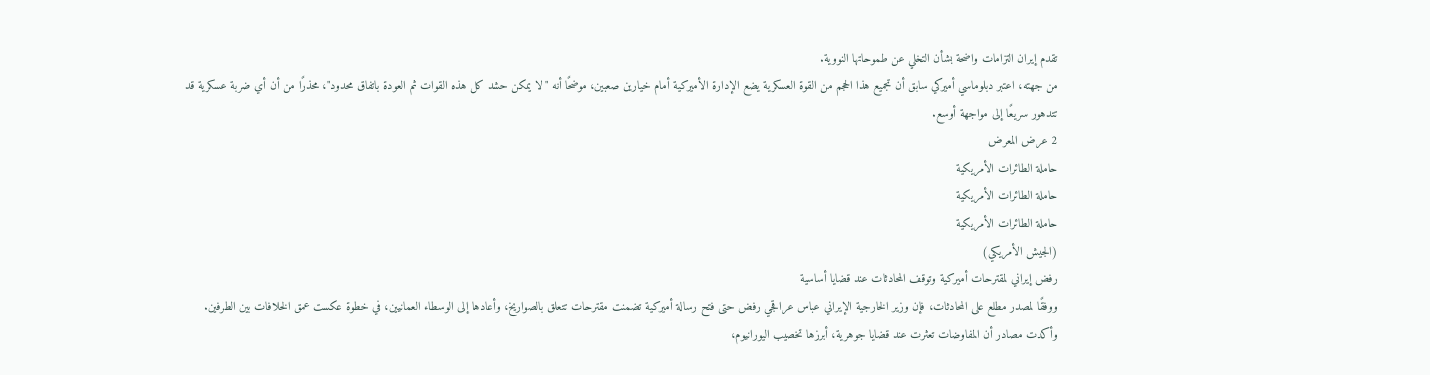تقدم إيران التزامات واضحة بشأن التخلي عن طموحاتها النووية.
من جهته، اعتبر دبلوماسي أميركي سابق أن تجميع هذا الحجم من القوة العسكرية يضع الإدارة الأميركية أمام خيارين صعبين، موضحًا أنه "لا يمكن حشد كل هذه القوات ثم العودة باتفاق محدود"، محذرًا من أن أي ضربة عسكرية قد تتدهور سريعًا إلى مواجهة أوسع.
2 عرض المعرض
حاملة الطائرات الأمريكية
حاملة الطائرات الأمريكية
حاملة الطائرات الأمريكية
(الجيش الأمريكي)
رفض إيراني لمقترحات أميركية وتوقف المحادثات عند قضايا أساسية
ووفقًا لمصدر مطلع على المحادثات، فإن وزير الخارجية الإيراني عباس عراقجي رفض حتى فتح رسالة أميركية تضمنت مقترحات تتعلق بالصواريخ، وأعادها إلى الوسطاء العمانيين، في خطوة عكست عمق الخلافات بين الطرفين.
وأكدت مصادر أن المفاوضات تعثرت عند قضايا جوهرية، أبرزها تخصيب اليورانيوم،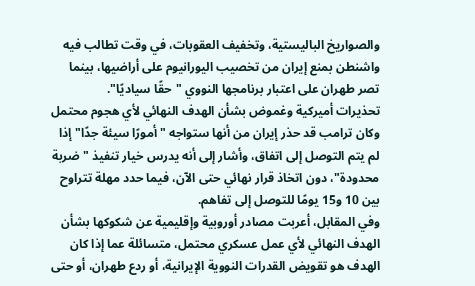والصواريخ الباليستية، وتخفيف العقوبات، في وقت تطالب فيه واشنطن بمنع إيران من تخصيب اليورانيوم على أراضيها، بينما تصر طهران على اعتبار برنامجها النووي "حقًا سياديًا".
تحذيرات أميركية وغموض بشأن الهدف النهائي لأي هجوم محتمل
وكان ترامب قد حذر إيران من أنها ستواجه "أمورًا سيئة جدًا" إذا لم يتم التوصل إلى اتفاق، وأشار إلى أنه يدرس خيار تنفيذ "ضربة محدودة"، دون اتخاذ قرار نهائي حتى الآن، فيما حدد مهلة تتراوح بين 10 و15 يومًا للتوصل إلى تفاهم.
وفي المقابل، أعربت مصادر أوروبية وإقليمية عن شكوكها بشأن الهدف النهائي لأي عمل عسكري محتمل، متسائلة عما إذا كان الهدف هو تقويض القدرات النووية الإيرانية، أو ردع طهران، أو حتى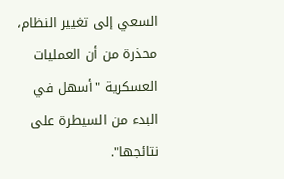السعي إلى تغيير النظام، محذرة من أن العمليات العسكرية "أسهل في البدء من السيطرة على نتائجها".